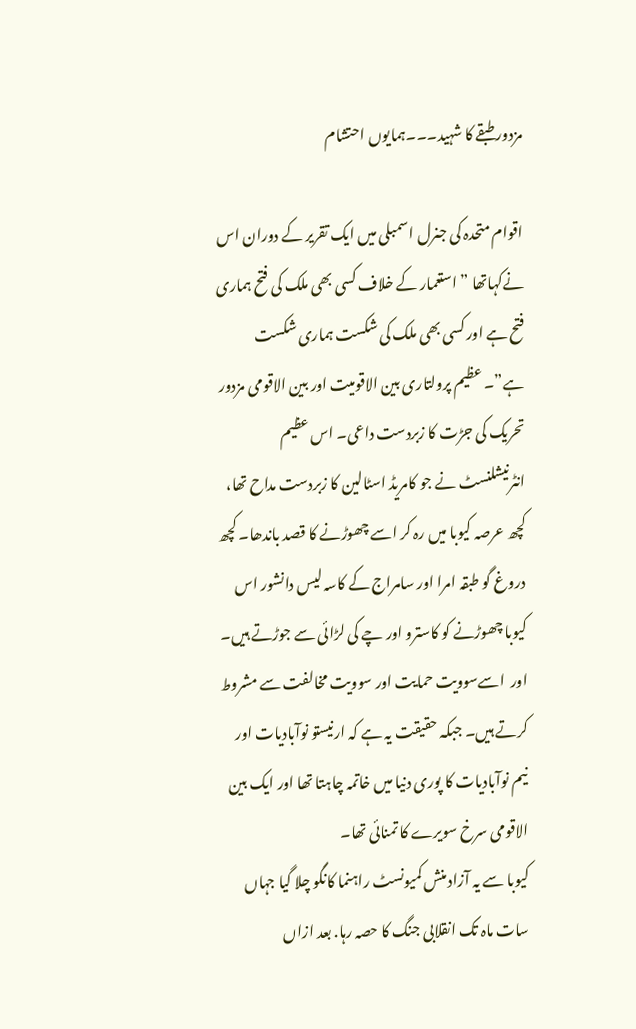مزدور طبقے کا شہید۔۔۔ہمایوں احتشام

اقوام متحدہ کی جنرل اسمبلی میں ایک تقریر کے دوران اس نےکہاتھا ” استعمار کے خلاف کسی بھی ملک کی فتح ہماری فتح ہے اور کسی بھی ملک کی شکست ہماری شکست ہے”۔ عظیم پرولتاری بین الاقومیت اور بین الاقومی مزدور تحریک کی جڑت کا زبردست داعی۔ اس عظیم انٹرنیشلنسٹ نے جو کامریڈ اسٹالین کا زبردست مداح تھا، کچھ عرصہ کیوبا میں رہ کر اسے چھوڑنے کا قصد باندھا۔ کچھ دروغ گو طبقہ امرا اور سامراج کے کاسہ لیس دانشور اس کیوبا چھوڑنے کو کاسترو اور چے کی لڑائی سے جوڑتے ہیں۔ اور  اسےسوویت حمایت اور سوویت مخالفت سے مشروط کرتے ہیں۔ جبکہ حقیقت یہ ہے کہ ارنیستو نوآبادیات اور نیم نوآبادیات کا پوری دنیا میں خاتمہ چاہتا تھا اور ایک بین الاقومی سرخ سویرے کا تمنائی تھا۔
کیوبا سے یہ آزاد منش کمیونسٹ راہنما کانگو چلا گیا جہاں سات ماہ تک انقلابی جنگ کا حصہ رہا. بعد ازاں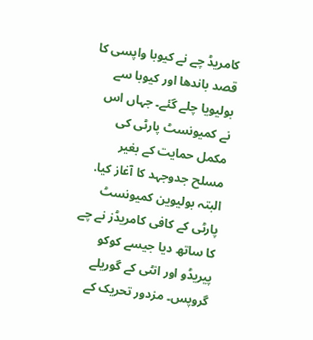کامریڈ چے نے کیوبا واپسی کا قصد باندھا اور کیوبا سے بولیویا چلے گئے۔ جہاں اس نے کمیونسٹ پارٹی کی مکمل حمایت کے بغیر مسلح جدوجہد کا آغاز کیا. البتہ بولیوین کمیونسٹ پارٹی کے کافی کامریڈز نے چے کا ساتھ دیا جیسے کوکو پیریڈو اور انٹی کے گوریلے گروپس۔ مزدور تحریک کے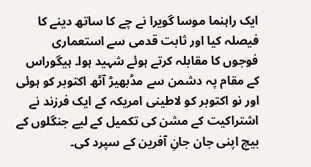ایک راہنما موسا گویرا نے چے کا ساتھ دینے کا فیصلہ کیا اور ثابت قدمی سے استعماری فوجوں کا مقابلہ کرتے ہوئے شہید ہوا۔ ہیگوراس کے مقام پہ دشمن سے مڈبھیڑ آٹھ اکتوبر کو ہوئی اور نو اکتوبر کو لاطینی امریکہ کے ایک فرزند نے اشتراکیت کے مشن کی تکمیل کے لیے جنگلوں کے بیچ اپنی جان جانِ آفرین کے سپرد کی۔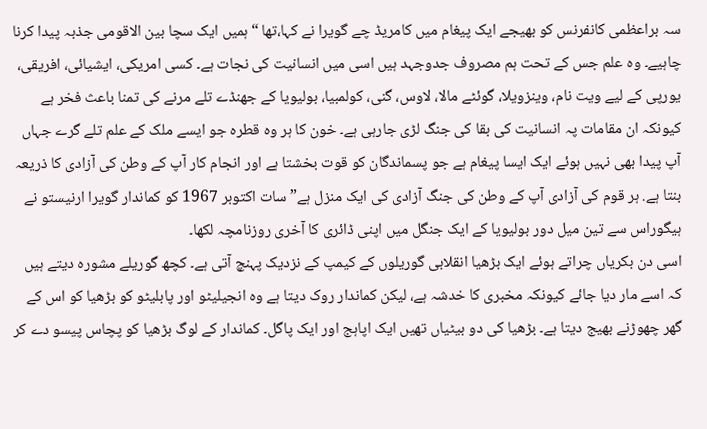سہ براعظمی کانفرنس کو بھیجے ایک پیغام میں کامریڈ چے گویرا نے کہا،تھا “ہمیں ایک سچا بین الاقومی جذبہ پیدا کرنا چاہیے۔ وہ علم جس کے تحت ہم مصروف جدوجہد ہیں اسی میں انسانیت کی نجات ہے۔ کسی امریکی، ایشیائی، افریقی، یورپی کے لیے ویت نام، وینزویلا، گوئٹے مالا، لاوس، گنی، کولمبیا، بولیویا کے جھنڈے تلے مرنے کی تمنا باعث فخر ہے کیونکہ ان مقامات پہ انسانیت کی بقا کی جنگ لڑی جارہی ہے۔ خون کا ہر وہ قطرہ جو ایسے ملک کے علم تلے گرے جہاں آپ پیدا بھی نہیں ہوئے ایک ایسا پیغام ہے جو پسماندگان کو قوت بخشتا ہے اور انجام کار آپ کے وطن کی آزادی کا ذریعہ بنتا ہے. ہر قوم کی آزادی آپ کے وطن کی جنگ آزادی کی ایک منزل ہے” سات اکتوبر 1967 کو کماندار گویرا ارنیستو نے ہیگوراس سے تین میل دور بولیویا کے ایک جنگل میں اپنی ڈائری کا آخری روزنامچہ لکھا۔
اسی دن بکریاں چراتے ہوئے ایک بڑھیا انقلابی گوریلوں کے کیمپ کے نزدیک پہنچ آتی ہے۔ کچھ گوریلے مشورہ دیتے ہیں کہ اسے مار دیا جائے کیونکہ مخبری کا خدشہ ہے، لیکن کماندار روک دیتا ہے وہ انجیلیٹو اور پابلیٹو کو بڑھیا کو اس کے گھر چھوڑنے بھیج دیتا ہے۔ بڑھیا کی دو بیٹیاں تھیں ایک اپاہج اور ایک پاگل۔ کماندار کے لوگ بڑھیا کو پچاس پیسو دے کر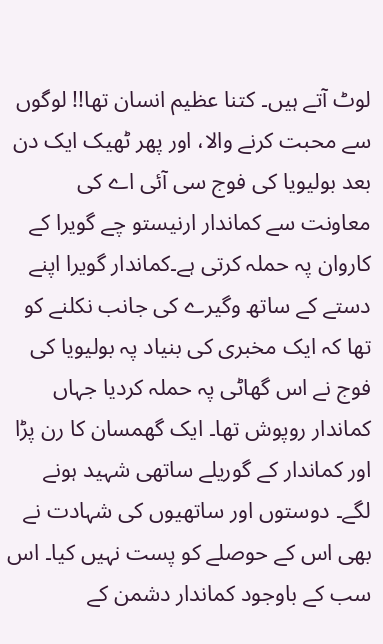لوٹ آتے ہیں۔ کتنا عظیم انسان تھا!! لوگوں سے محبت کرنے والا، اور پھر ٹھیک ایک دن بعد بولیویا کی فوج سی آئی اے کی معاونت سے کماندار ارنیستو چے گویرا کے کاروان پہ حملہ کرتی ہے۔کماندار گویرا اپنے دستے کے ساتھ وگیرے کی جانب نکلنے کو تھا کہ ایک مخبری کی بنیاد پہ بولیویا کی فوج نے اس گھاٹی پہ حملہ کردیا جہاں کماندار روپوش تھا۔ ایک گھمسان کا رن پڑا اور کماندار کے گوریلے ساتھی شہید ہونے لگے۔ دوستوں اور ساتھیوں کی شہادت نے بھی اس کے حوصلے کو پست نہیں کیا۔ اس سب کے باوجود کماندار دشمن کے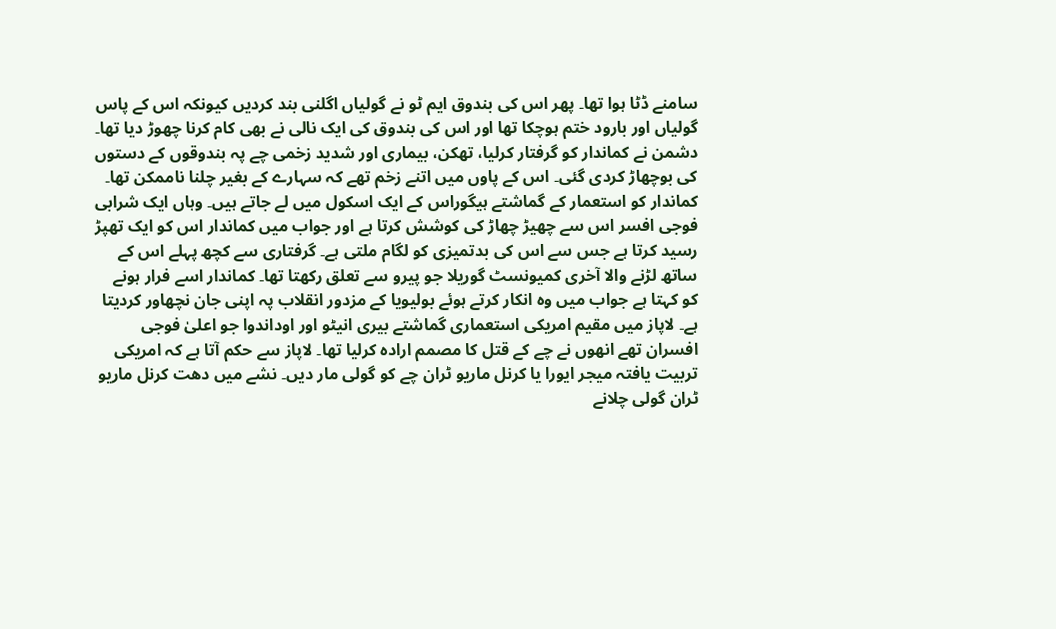سامنے ڈٹا ہوا تھا۔ پھر اس کی بندوق ایم ٹو نے گولیاں اگلنی بند کردیں کیونکہ اس کے پاس گولیاں اور بارود ختم ہوچکا تھا اور اس کی بندوق کی ایک نالی نے بھی کام کرنا چھوڑ دیا تھا۔
دشمن نے کماندار کو گرفتار کرلیا، تھکن، بیماری اور شدید زخمی چے پہ بندوقوں کے دستوں کی بوچھاڑ کردی گئی۔ اس کے پاوں میں اتنے زخم تھے کہ سہارے کے بغیر چلنا ناممکن تھا۔ کماندار کو استعمار کے گماشتے ہیگوراس کے ایک اسکول میں لے جاتے ہیں۔ وہاں ایک شرابی فوجی افسر اس سے چھیڑ چھاڑ کی کوشش کرتا ہے اور جواب میں کماندار اس کو ایک تھپڑ رسید کرتا ہے جس سے اس کی بدتمیزی کو لگام ملتی ہے۔ گرفتاری سے کچھ پہلے اس کے ساتھ لڑنے والا آخری کمیونسٹ گوریلا جو پیرو سے تعلق رکھتا تھا۔ کماندار اسے فرار ہونے کو کہتا ہے جواب میں وہ انکار کرتے ہوئے بولیویا کے مزدور انقلاب پہ اپنی جان نچھاور کردیتا ہے۔ لاپاز میں مقیم امریکی استعماری گماشتے بیری انیٹو اور اوداندوا جو اعلیٰ فوجی افسران تھے انھوں نے چے کے قتل کا مصمم ارادہ کرلیا تھا۔ لاپاز سے حکم آتا ہے کہ امریکی تربیت یافتہ میجر ایورا یا کرنل ماریو ٹران چے کو گولی مار دیں۔ نشے میں دھت کرنل ماریو ٹران گولی چلانے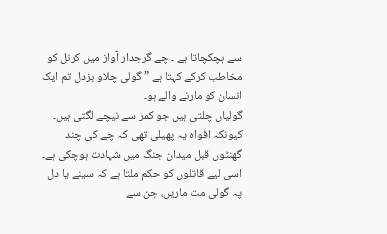سے ہچکچاتا ہے ۔ چے گرجدار آواز میں کرنل کو مخاطب کرکے کہتا ہے ” گولی چلاو بزدل تم ایک انسان کو مارنے والے ہو۔
گولیاں چلتی ہیں جو کمر سے نیچے لگتی ہیں۔ کیونکہ افواہ یہ پھیلی تھی کہ چے کی چند گھنٹوں قبل میدان جنگ میں شہادت ہوچکی ہے۔ اسی لیے قاتلوں کو حکم ملتا ہے کہ سینے یا دل پہ گولی مت ماریں، جن سے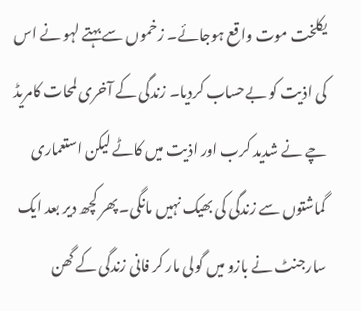یکلخت موت واقع ہوجائے۔ زخموں سے بہتے لہو نے اس کی اذیت کو بےحساب کردیا۔ زندگی کے آخری لمحات کامریڈ چے نے شدید کرب اور اذیت میں کاٹے لیکن استعماری گماشتوں سے زندگی کی بھیک نہیں مانگی۔ پھر کچھ دیر بعد ایک سارجنٹ نے بازو میں گولی مار کر فانی زندگی کے گھن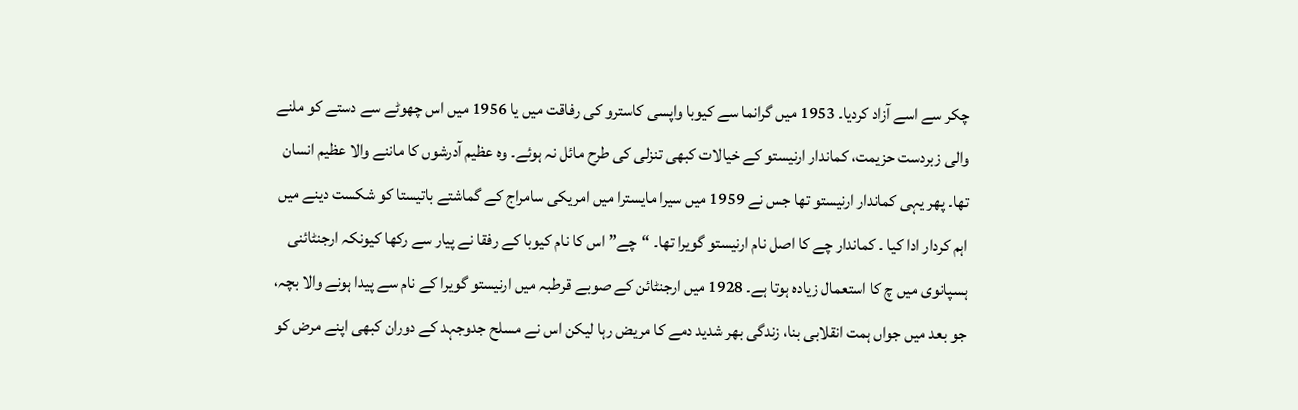چکر سے اسے آزاد کردیا۔ 1953 میں گرانما سے کیوبا واپسی کاسترو کی رفاقت میں یا 1956 میں اس چھوٹے سے دستے کو ملنے والی زبردست حزیمت، کماندار ارنیستو کے خیالات کبھی تنزلی کی طرح مائل نہ ہوئے۔ وہ عظیم آدرشوں کا ماننے والا عظیم انسان تھا۔ پھر یہی کماندار ارنیستو تھا جس نے 1959 میں سیرا مایسترا میں امریکی سامراج کے گماشتے باتیستا کو شکست دینے میں اہم کردار ادا کیا ۔ کماندار چے کا اصل نام ارنیستو گویرا تھا۔ “چے” اس کا نام کیوبا کے رفقا نے پیار سے رکھا کیونکہ ارجنٹائنی ہسپانوی میں چ کا استعمال زیادہ ہوتا ہے۔ 1928 میں ارجنٹائن کے صوبے قرطبہ میں ارنیستو گویرا کے نام سے پیدا ہونے والا بچہ، جو بعد میں جواں ہمت انقلابی بنا، زندگی بھر شدید دمے کا مریض رہا لیکن اس نے مسلح جدوجہد کے دوران کبھی اپنے مرض کو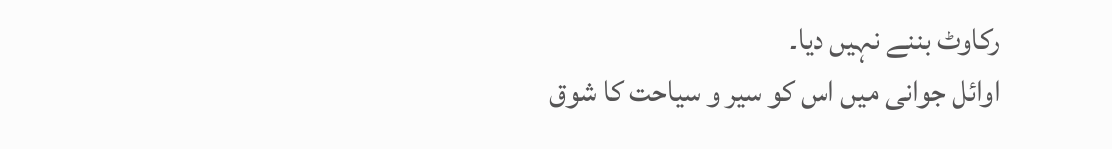رکاوٹ بننے نہیں دیا۔
اوائل جوانی میں اس کو سیر و سیاحت کا شوق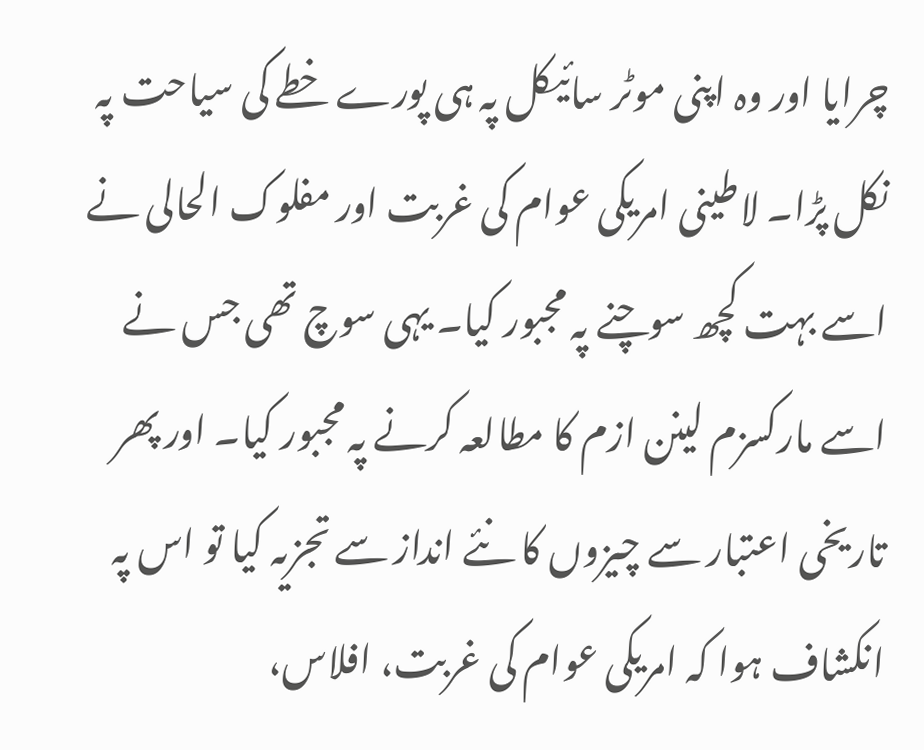چرایا اور وہ اپنی موٹر سائیکل پہ ہی پورے خطے کی سیاحت پہ نکل پڑا۔ لاطینی امریکی عوام کی غربت اور مفلوک الحالی نے اسے بہت کچھ سوچنے پہ مجبور کیا۔ یہی سوچ تھی جس نے اسے مارکسزم لینن ازم کا مطالعہ کرنے پہ مجبور کیا۔ اور پھر تاریخی اعتبار سے چیزوں کا نئے انداز سے تجزیہ کیا تو اس پہ انکشاف ہوا کہ امریکی عوام کی غربت، افلاس،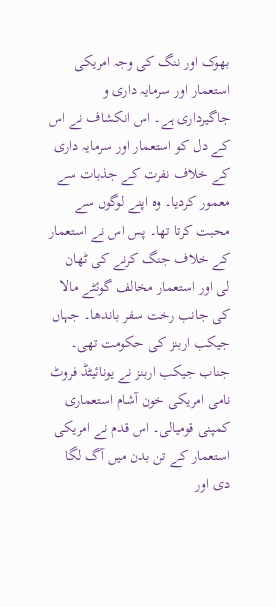بھوک اور ننگ کی وجہ امریکی استعمار اور سرمایہ داری و جاگیرداری ہے۔ اس انکشاف نے اس کے دل کو استعمار اور سرمایہ داری کے خلاف نفرت کے جذبات سے معمور کردیا۔ وہ اپنے لوگوں سے محبت کرتا تھا۔ پس اس نے استعمار کے خلاف جنگ کرنے کی ٹھان لی اور استعمار مخالف گوئٹے مالا کی جانب رخت سفر باندھا۔ جہاں جیکب اربنز کی حکومت تھی۔ جناب جیکب اربنز نے یونائیٹڈ فروٹ نامی امریکی خون آشام استعماری کمپنی قومیالی۔ اس قدم نے امریکی استعمار کے تن بدن میں آگ لگا دی اور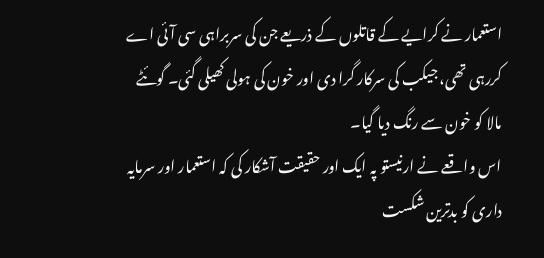استعمار نے کرایے کے قاتلوں کے ذریعے جن کی سربراہی سی آئی اے کررہی تھی، جیکب کی سرکار گرا دی اور خون کی ہولی کھیلی گئی۔ گوئٹے مالا کو خون سے رنگ دیا گیا۔
اس واقعے نے ارنیستو پہ ایک اور حقیقت آشکار کی کہ استعمار اور سرمایہ داری کو بدترین شکست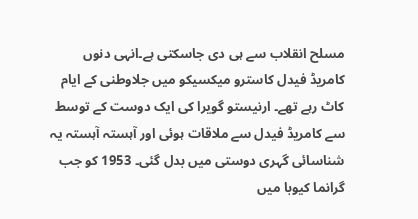مسلح انقلاب سے ہی دی جاسکتی ہے۔انہی دنوں کامریڈ فیدل کاسترو میکسیکو میں جلاوطنی کے ایام کاٹ رہے تھے۔ ارنیستو گویرا کی ایک دوست کے توسط سے کامریڈ فیدل سے ملاقات ہوئی اور آہستہ آہستہ یہ شناسائی گہری دوستی میں بدل گئی۔ 1953 کو جب گرانما کیوبا میں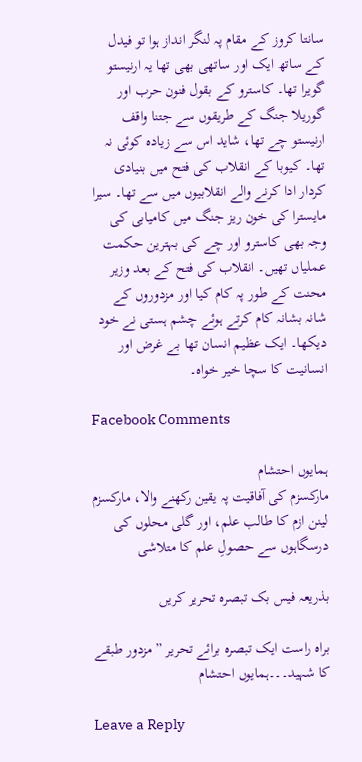سانتا کروز کے مقام پہ لنگر انداز ہوا تو فیدل کے ساتھ ایک اور ساتھی بھی تھا یہ ارنیستو گویرا تھا۔ کاسترو کے بقول فنون حرب اور گوریلا جنگ کے طریقوں سے جتنا واقف ارنیستو چے تھا، شاید اس سے زیادہ کوئی نہ تھا۔ کیوبا کے انقلاب کی فتح میں بنیادی کردار ادا کرنے والے انقلابیوں میں سے تھا۔ سیرا مایسترا کی خون ریز جنگ میں کامیابی کی وجہ بھی کاسترو اور چے کی بہترین حکمت عملیاں تھیں۔ انقلاب کی فتح کے بعد وزیر محنت کے طور پہ کام کیا اور مزدوروں کے شانہ بشانہ کام کرتے ہوئے چشم ہستی نے خود دیکھا۔ ایک عظیم انسان تھا بے غرض اور انسانیت کا سچا خیر خواہ۔

Facebook Comments

ہمایوں احتشام
مارکسزم کی آفاقیت پہ یقین رکھنے والا، مارکسزم لینن ازم کا طالب علم، اور گلی محلوں کی درسگاہوں سے حصولِ علم کا متلاشی

بذریعہ فیس بک تبصرہ تحریر کریں

براہ راست ایک تبصرہ برائے تحریر ”مزدور طبقے کا شہید۔۔۔ہمایوں احتشام

Leave a Reply